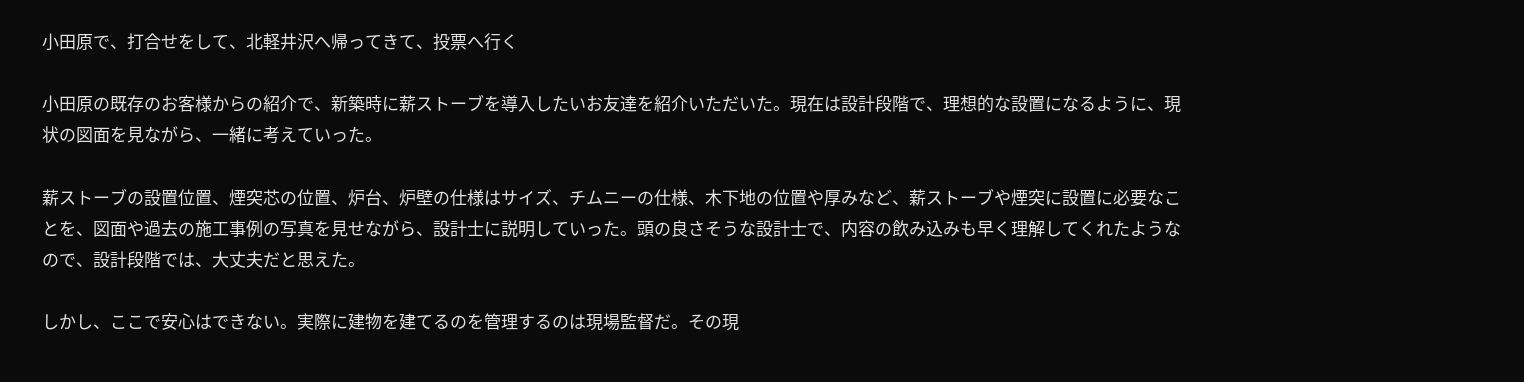小田原で、打合せをして、北軽井沢へ帰ってきて、投票へ行く

小田原の既存のお客様からの紹介で、新築時に薪ストーブを導入したいお友達を紹介いただいた。現在は設計段階で、理想的な設置になるように、現状の図面を見ながら、一緒に考えていった。

薪ストーブの設置位置、煙突芯の位置、炉台、炉壁の仕様はサイズ、チムニーの仕様、木下地の位置や厚みなど、薪ストーブや煙突に設置に必要なことを、図面や過去の施工事例の写真を見せながら、設計士に説明していった。頭の良さそうな設計士で、内容の飲み込みも早く理解してくれたようなので、設計段階では、大丈夫だと思えた。

しかし、ここで安心はできない。実際に建物を建てるのを管理するのは現場監督だ。その現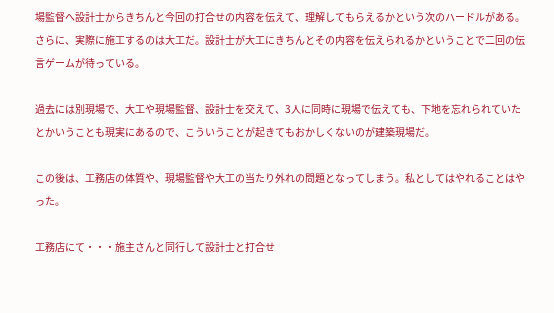場監督へ設計士からきちんと今回の打合せの内容を伝えて、理解してもらえるかという次のハードルがある。さらに、実際に施工するのは大工だ。設計士が大工にきちんとその内容を伝えられるかということで二回の伝言ゲームが待っている。

過去には別現場で、大工や現場監督、設計士を交えて、3人に同時に現場で伝えても、下地を忘れられていたとかいうことも現実にあるので、こういうことが起きてもおかしくないのが建築現場だ。

この後は、工務店の体質や、現場監督や大工の当たり外れの問題となってしまう。私としてはやれることはやった。

工務店にて・・・施主さんと同行して設計士と打合せ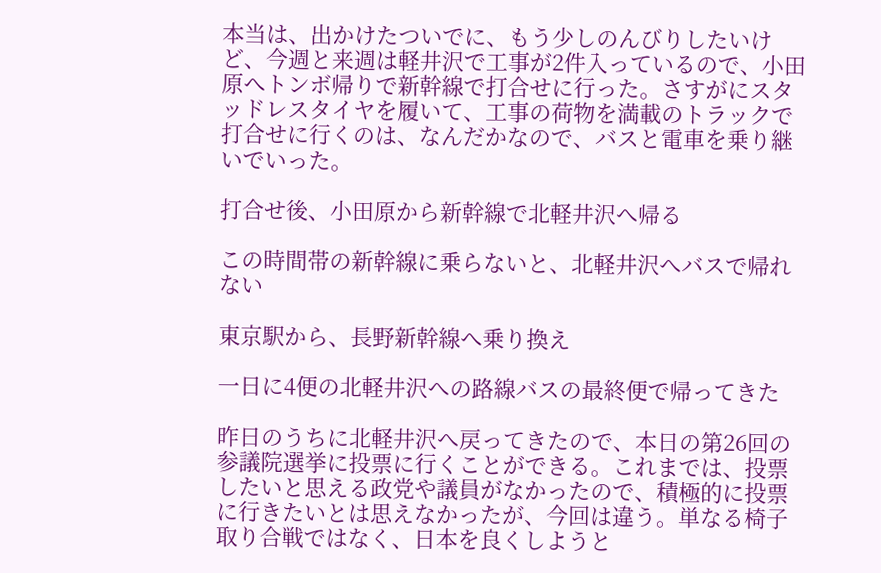本当は、出かけたついでに、もう少しのんびりしたいけど、今週と来週は軽井沢で工事が2件入っているので、小田原へトンボ帰りで新幹線で打合せに行った。さすがにスタッドレスタイヤを履いて、工事の荷物を満載のトラックで打合せに行くのは、なんだかなので、バスと電車を乗り継いでいった。

打合せ後、小田原から新幹線で北軽井沢へ帰る

この時間帯の新幹線に乗らないと、北軽井沢へバスで帰れない

東京駅から、長野新幹線へ乗り換え

一日に4便の北軽井沢への路線バスの最終便で帰ってきた

昨日のうちに北軽井沢へ戻ってきたので、本日の第26回の参議院選挙に投票に行くことができる。これまでは、投票したいと思える政党や議員がなかったので、積極的に投票に行きたいとは思えなかったが、今回は違う。単なる椅子取り合戦ではなく、日本を良くしようと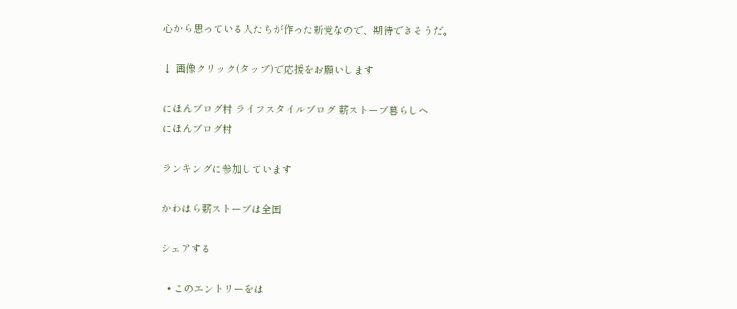心から思っている人たちが作った新党なので、期待できそうだ。

↓ 画像クリック(タップ)で応援をお願いします

にほんブログ村 ライフスタイルブログ 薪ストーブ暮らしへ
にほんブログ村

ランキングに参加しています

かわはら薪ストーブは全国

シェアする

  • このエントリーをは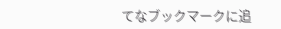てなブックマークに追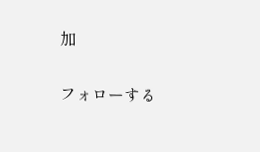加

フォローする